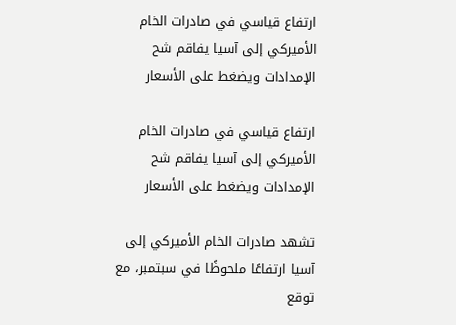ارتفاع قياسي في صادرات الخام الأميركي إلى آسيا يفاقم شح الإمدادات ويضغط على الأسعار

ارتفاع قياسي في صادرات الخام الأميركي إلى آسيا يفاقم شح الإمدادات ويضغط على الأسعار

تشهد صادرات الخام الأميركي إلى آسيا ارتفاعًا ملحوظًا في سبتمبر، مع توقع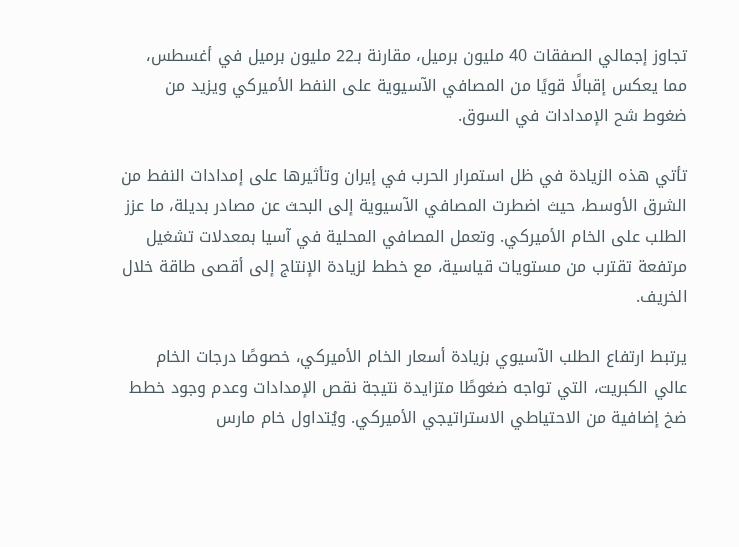تجاوز إجمالي الصفقات 40 مليون برميل، مقارنة بـ22 مليون برميل في أغسطس، مما يعكس إقبالًا قويًا من المصافي الآسيوية على النفط الأميركي ويزيد من ضغوط شح الإمدادات في السوق.

تأتي هذه الزيادة في ظل استمرار الحرب في إيران وتأثيرها على إمدادات النفط من الشرق الأوسط، حيث اضطرت المصافي الآسيوية إلى البحث عن مصادر بديلة، ما عزز الطلب على الخام الأميركي. وتعمل المصافي المحلية في آسيا بمعدلات تشغيل مرتفعة تقترب من مستويات قياسية، مع خطط لزيادة الإنتاج إلى أقصى طاقة خلال الخريف.

يرتبط ارتفاع الطلب الآسيوي بزيادة أسعار الخام الأميركي، خصوصًا درجات الخام عالي الكبريت، التي تواجه ضغوطًا متزايدة نتيجة نقص الإمدادات وعدم وجود خطط ضخ إضافية من الاحتياطي الاستراتيجي الأميركي. ويُتداول خام مارس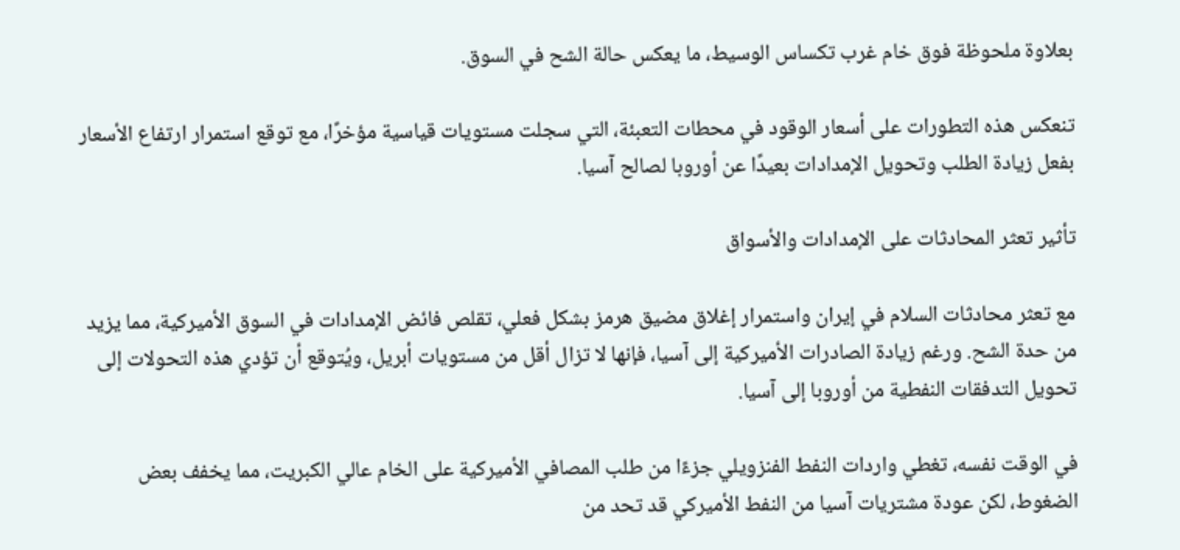بعلاوة ملحوظة فوق خام غرب تكساس الوسيط، ما يعكس حالة الشح في السوق.

تنعكس هذه التطورات على أسعار الوقود في محطات التعبئة، التي سجلت مستويات قياسية مؤخرًا، مع توقع استمرار ارتفاع الأسعار بفعل زيادة الطلب وتحويل الإمدادات بعيدًا عن أوروبا لصالح آسيا.

تأثير تعثر المحادثات على الإمدادات والأسواق

مع تعثر محادثات السلام في إيران واستمرار إغلاق مضيق هرمز بشكل فعلي، تقلص فائض الإمدادات في السوق الأميركية، مما يزيد من حدة الشح. ورغم زيادة الصادرات الأميركية إلى آسيا، فإنها لا تزال أقل من مستويات أبريل، ويُتوقع أن تؤدي هذه التحولات إلى تحويل التدفقات النفطية من أوروبا إلى آسيا.

في الوقت نفسه، تغطي واردات النفط الفنزويلي جزءًا من طلب المصافي الأميركية على الخام عالي الكبريت، مما يخفف بعض الضغوط، لكن عودة مشتريات آسيا من النفط الأميركي قد تحد من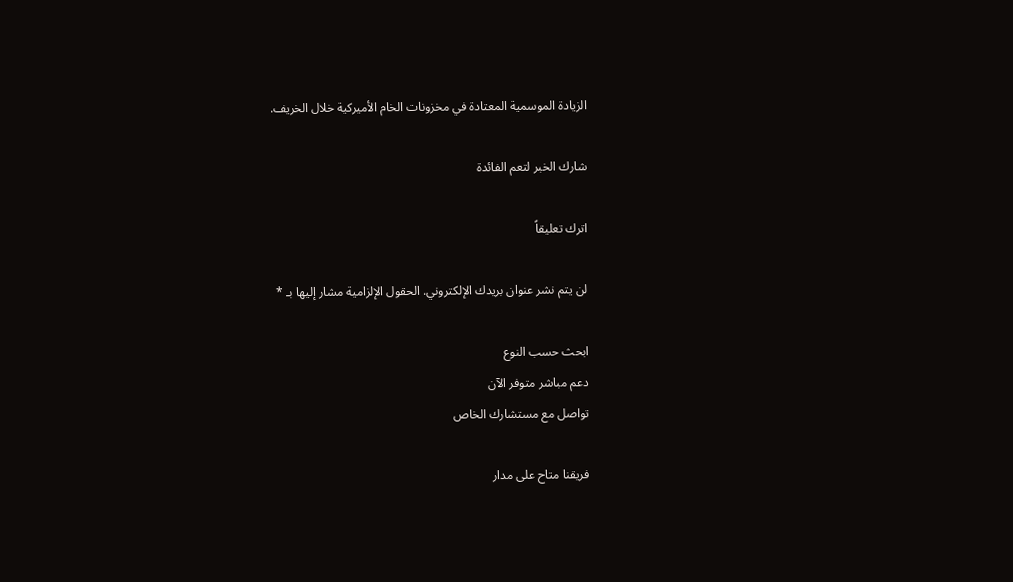الزيادة الموسمية المعتادة في مخزونات الخام الأميركية خلال الخريف.

شارك الخبر لتعم الفائدة

اترك تعليقاً

لن يتم نشر عنوان بريدك الإلكتروني. الحقول الإلزامية مشار إليها بـ *

ابحث حسب النوع
دعم مباشر متوفر الآن
تواصل مع مستشارك الخاص

فريقنا متاح على مدار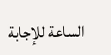الساعة للإجابة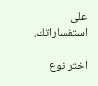على استفساراتك.

اختر نوع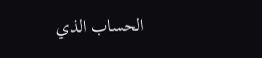الحساب الذي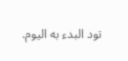تود البدء به اليوم.